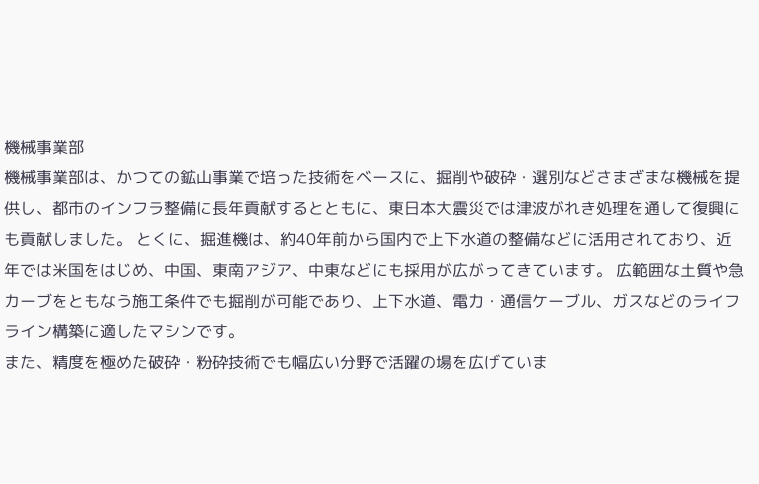機械事業部
機械事業部は、かつての鉱山事業で培った技術をベースに、掘削や破砕・選別などさまざまな機械を提供し、都市のインフラ整備に長年貢献するとともに、東日本大震災では津波がれき処理を通して復興にも貢献しました。 とくに、掘進機は、約40年前から国内で上下水道の整備などに活用されており、近年では米国をはじめ、中国、東南アジア、中東などにも採用が広がってきています。 広範囲な土質や急カーブをともなう施工条件でも掘削が可能であり、上下水道、電力・通信ケーブル、ガスなどのライフライン構築に適したマシンです。
また、精度を極めた破砕・粉砕技術でも幅広い分野で活躍の場を広げていま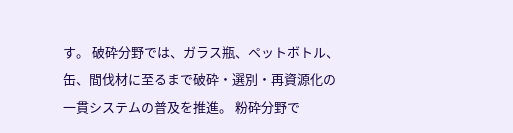す。 破砕分野では、ガラス瓶、ペットボトル、缶、間伐材に至るまで破砕・選別・再資源化の一貫システムの普及を推進。 粉砕分野で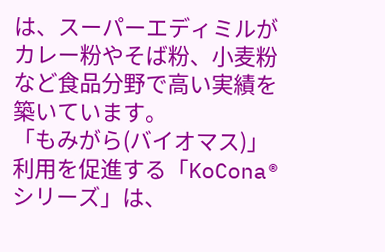は、スーパーエディミルがカレー粉やそば粉、小麦粉など食品分野で高い実績を築いています。
「もみがら(バイオマス)」利用を促進する「KoCona®シリーズ」は、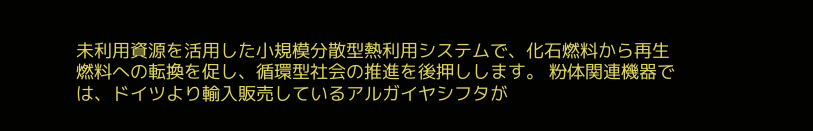未利用資源を活用した小規模分散型熱利用システムで、化石燃料から再生燃料への転換を促し、循環型社会の推進を後押しします。 粉体関連機器では、ドイツより輸入販売しているアルガイヤシフタが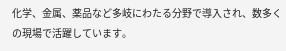化学、金属、薬品など多岐にわたる分野で導入され、数多くの現場で活躍しています。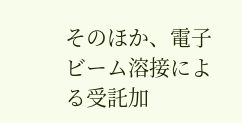そのほか、電子ビーム溶接による受託加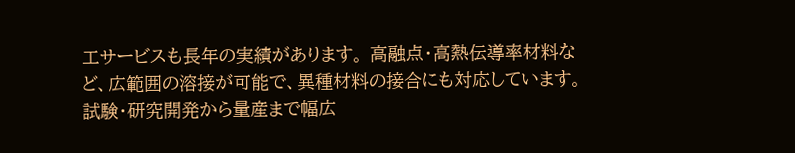工サービスも長年の実績があります。 高融点・高熱伝導率材料など、広範囲の溶接が可能で、異種材料の接合にも対応しています。 試験・研究開発から量産まで幅広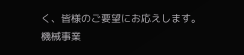く、皆様のご要望にお応えします。
機械事業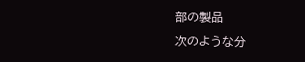部の製品
次のような分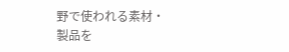野で使われる素材・製品を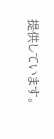提供しています。